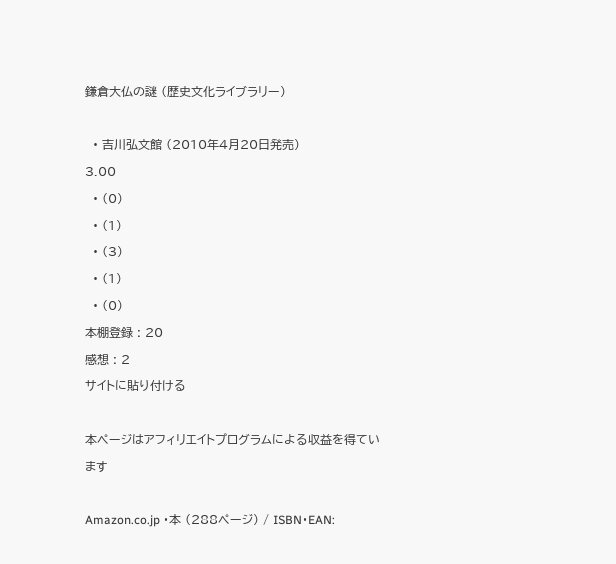鎌倉大仏の謎 (歴史文化ライブラリー)

  • 吉川弘文館 (2010年4月20日発売)
3.00
  • (0)
  • (1)
  • (3)
  • (1)
  • (0)
本棚登録 : 20
感想 : 2
サイトに貼り付ける

本ページはアフィリエイトプログラムによる収益を得ています

Amazon.co.jp ・本 (288ページ) / ISBN・EAN: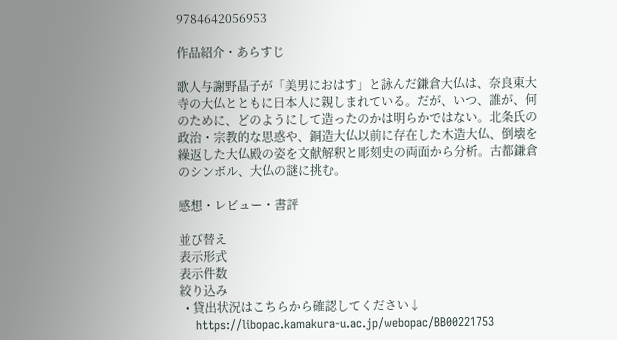9784642056953

作品紹介・あらすじ

歌人与謝野晶子が「美男におはす」と詠んだ鎌倉大仏は、奈良東大寺の大仏とともに日本人に親しまれている。だが、いつ、誰が、何のために、どのようにして造ったのかは明らかではない。北条氏の政治・宗教的な思惑や、銅造大仏以前に存在した木造大仏、倒壊を繰返した大仏殿の姿を文献解釈と彫刻史の両面から分析。古都鎌倉のシンボル、大仏の謎に挑む。

感想・レビュー・書評

並び替え
表示形式
表示件数
絞り込み
  • 貸出状況はこちらから確認してください↓
    https://libopac.kamakura-u.ac.jp/webopac/BB00221753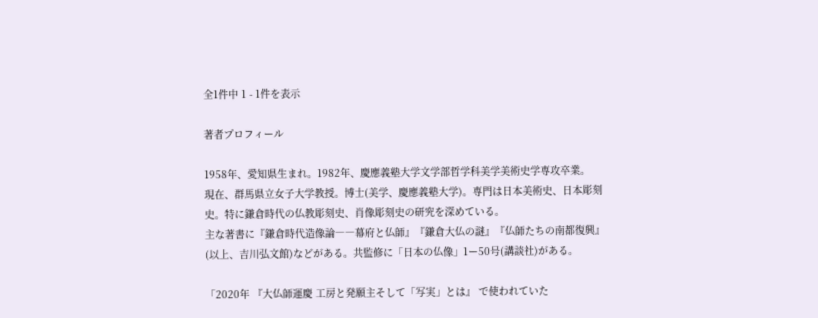全1件中 1 - 1件を表示

著者プロフィール

1958年、愛知県生まれ。1982年、慶應義塾大学文学部哲学科美学美術史学専攻卒業。
現在、群馬県立女子大学教授。博士(美学、慶應義塾大学)。専門は日本美術史、日本彫刻史。特に鎌倉時代の仏教彫刻史、肖像彫刻史の研究を深めている。
主な著書に『鎌倉時代造像論――幕府と仏師』『鎌倉大仏の謎』『仏師たちの南都復興』(以上、吉川弘文館)などがある。共監修に「日本の仏像」1ー50号(講談社)がある。

「2020年 『大仏師運慶 工房と発願主そして「写実」とは』 で使われていた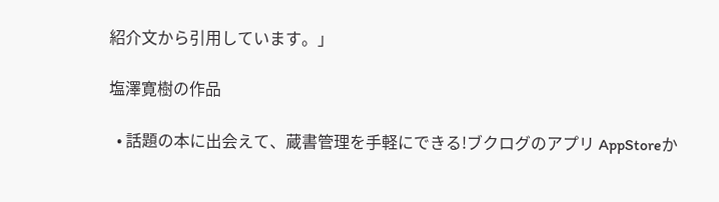紹介文から引用しています。」

塩澤寛樹の作品

  • 話題の本に出会えて、蔵書管理を手軽にできる!ブクログのアプリ AppStoreか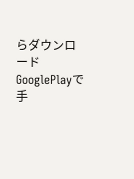らダウンロード GooglePlayで手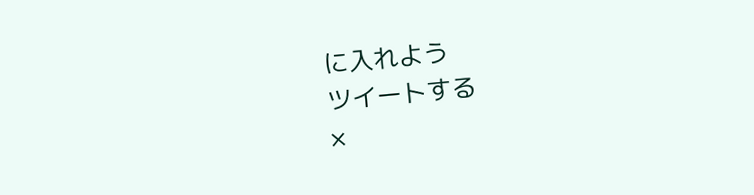に入れよう
ツイートする
×